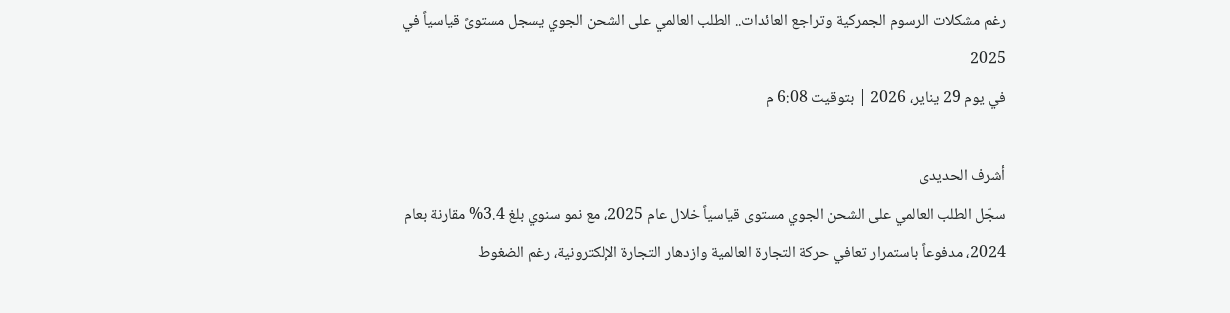رغم مشكلات الرسوم الجمركية وتراجع العائدات.. الطلب العالمي على الشحن الجوي يسجل مستوىً قياسياً في 2025
في يوم 29 يناير، 2026 | بتوقيت 6:08 م

أشرف الحديدى
سجّل الطلب العالمي على الشحن الجوي مستوى قياسياً خلال عام 2025، مع نمو سنوي بلغ 3.4% مقارنة بعام 2024، مدفوعاً باستمرار تعافي حركة التجارة العالمية وازدهار التجارة الإلكترونية، رغم الضغوط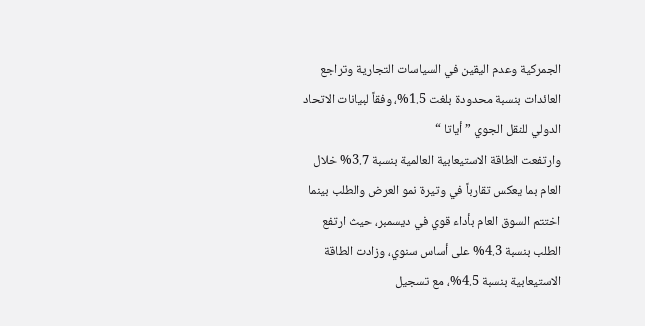الجمركية وعدم اليقين في السياسات التجارية وتراجع العائدات بنسبة محدودة بلغت 1.5%، وفقاً لبيانات الاتحاد الدولي للنقل الجوي ” أياتا “
وارتفعت الطاقة الاستيعابية العالمية بنسبة 3.7% خلال العام بما يعكس تقارباً في وتيرة نمو العرض والطلب بينما اختتم السوق العام بأداء قوي في ديسمبر، حيث ارتفع الطلب بنسبة 4.3% على أساس سنوي، وزادت الطاقة الاستيعابية بنسبة 4.5%، مع تسجيل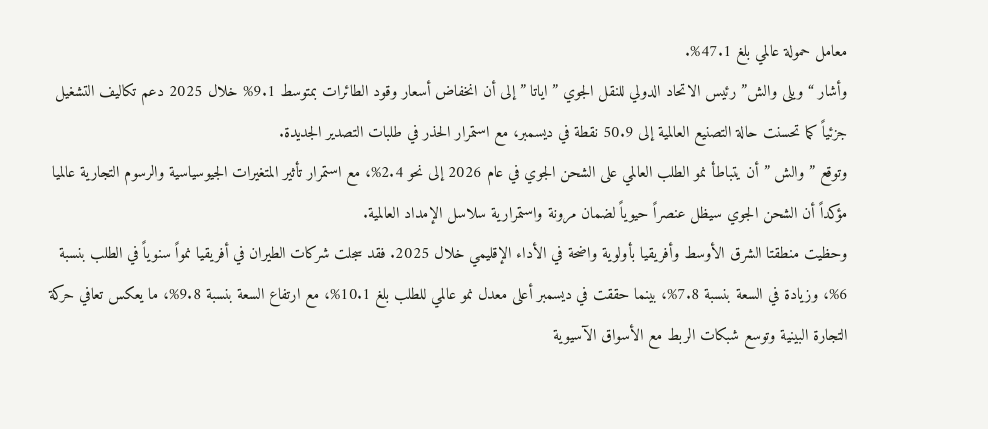معامل حمولة عالمي بلغ 47.1%.
وأشار “ويلى والش” رئيس الاتحاد الدولي للنقل الجوي ” اياتا ” إلى أن انخفاض أسعار وقود الطائرات بمتوسط 9.1% خلال 2025 دعم تكاليف التشغيل جزئياً كما تحسنت حالة التصنيع العالمية إلى 50.9 نقطة في ديسمبر، مع استمرار الحذر في طلبات التصدير الجديدة.
وتوقع ” والش ” أن يتباطأ نمو الطلب العالمي على الشحن الجوي في عام 2026 إلى نحو 2.4%، مع استمرار تأثير المتغيرات الجيوسياسية والرسوم التجارية عالميا مؤكداً أن الشحن الجوي سيظل عنصراً حيوياً لضمان مرونة واستمرارية سلاسل الإمداد العالمية.
وحظيت منطقتا الشرق الأوسط وأفريقيا بأولوية واضحة في الأداء الإقليمي خلال 2025. فقد سجلت شركات الطيران في أفريقيا نمواً سنوياً في الطلب بنسبة 6%، وزيادة في السعة بنسبة 7.8%، بينما حققت في ديسمبر أعلى معدل نمو عالمي للطلب بلغ 10.1%، مع ارتفاع السعة بنسبة 9.8%، ما يعكس تعافي حركة التجارة البينية وتوسع شبكات الربط مع الأسواق الآسيوية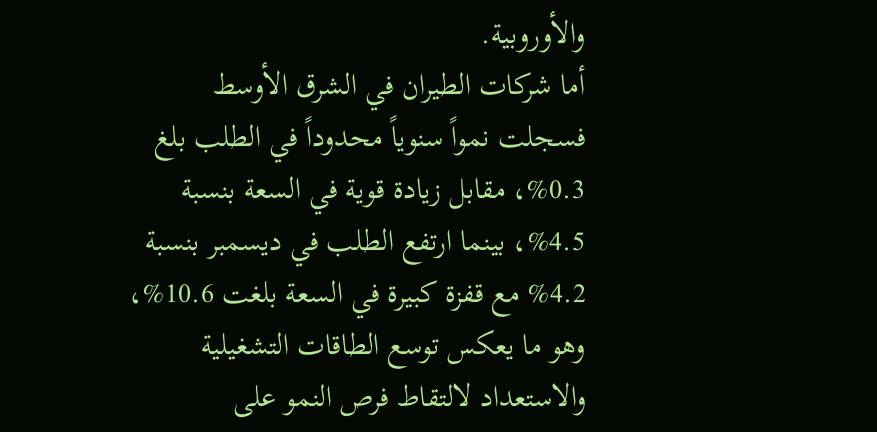والأوروبية.
أما شركات الطيران في الشرق الأوسط فسجلت نمواً سنوياً محدوداً في الطلب بلغ 0.3%، مقابل زيادة قوية في السعة بنسبة 4.5%، بينما ارتفع الطلب في ديسمبر بنسبة 4.2% مع قفزة كبيرة في السعة بلغت 10.6%، وهو ما يعكس توسع الطاقات التشغيلية والاستعداد لالتقاط فرص النمو على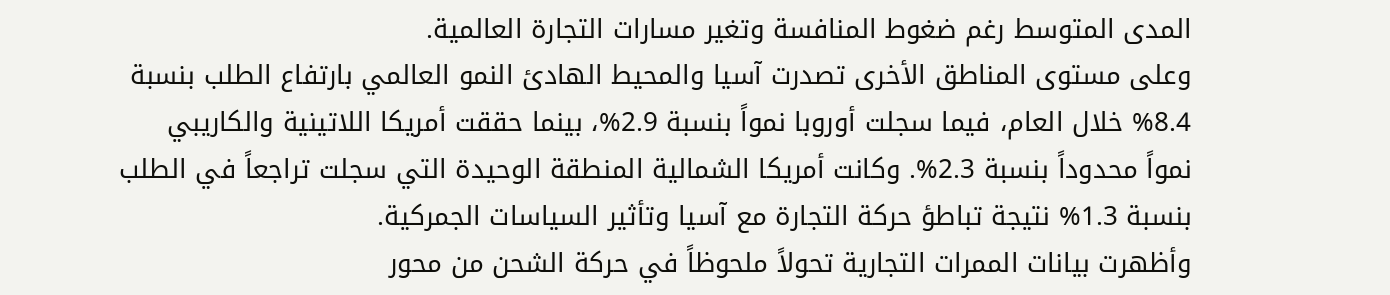المدى المتوسط رغم ضغوط المنافسة وتغير مسارات التجارة العالمية.
وعلى مستوى المناطق الأخرى تصدرت آسيا والمحيط الهادئ النمو العالمي بارتفاع الطلب بنسبة 8.4% خلال العام، فيما سجلت أوروبا نمواً بنسبة 2.9%، بينما حققت أمريكا اللاتينية والكاريبي نمواً محدوداً بنسبة 2.3%. وكانت أمريكا الشمالية المنطقة الوحيدة التي سجلت تراجعاً في الطلب بنسبة 1.3% نتيجة تباطؤ حركة التجارة مع آسيا وتأثير السياسات الجمركية.
وأظهرت بيانات الممرات التجارية تحولاً ملحوظاً في حركة الشحن من محور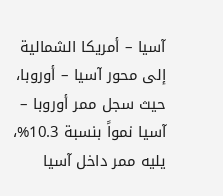آسيا – أمريكا الشمالية إلى محور آسيا – أوروبا، حيث سجل ممر أوروبا – آسيا نمواً بنسبة 10.3%، يليه ممر داخل آسيا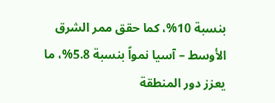بنسبة 10%، كما حقق ممر الشرق الأوسط – آسيا نمواً بنسبة 5.8%، ما يعزز دور المنطقة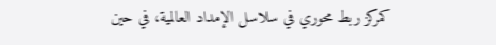كمركز ربط محوري في سلاسل الإمداد العالمية، في حين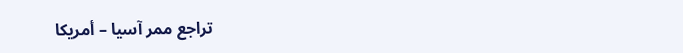تراجع ممر آسيا – أمريكا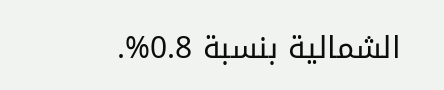الشمالية بنسبة 0.8%.